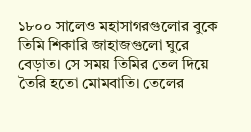১৮০০ সালেও মহাসাগরগুলোর বুকে তিমি শিকারি জাহাজগুলো ঘুরে বেড়াত। সে সময় তিমির তেল দিয়ে তৈরি হতো মোমবাতি। তেলের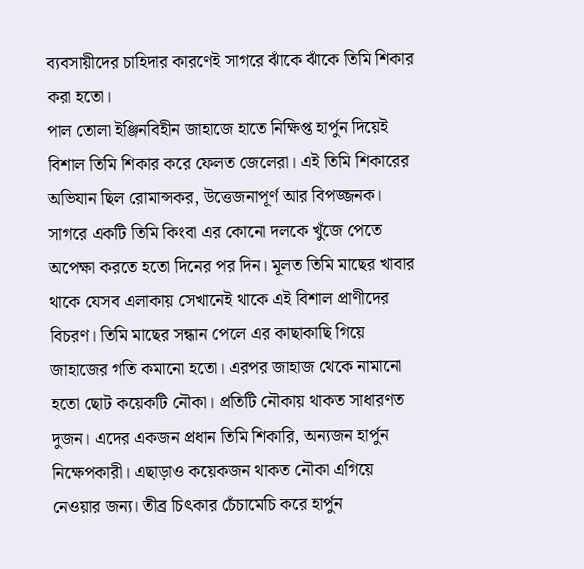ব্যবসায়ীদের চাহিদার কারণেই সাগরে ঝাঁকে ঝাঁকে তিমি শিকার করা হতো।
পাল তোলা ইঞ্জিনবিহীন জাহাজে হাতে নিক্ষিপ্ত হার্পুন দিয়েই বিশাল তিমি শিকার করে ফেলত জেলেরা। এই তিমি শিকারের অভিযান ছিল রোমান্সকর, উত্তেজনাপূর্ণ আর বিপজ্জনক। সাগরে একটি তিমি কিংবা এর কোনো দলকে খুঁজে পেতে অপেক্ষা করতে হতো দিনের পর দিন। মূলত তিমি মাছের খাবার থাকে যেসব এলাকায় সেখানেই থাকে এই বিশাল প্রাণীদের বিচরণ। তিমি মাছের সন্ধান পেলে এর কাছাকাছি গিয়ে জাহাজের গতি কমানো হতো। এরপর জাহাজ থেকে নামানো হতো ছোট কয়েকটি নৌকা। প্রতিটি নৌকায় থাকত সাধারণত দুজন। এদের একজন প্রধান তিমি শিকারি, অন্যজন হার্পুন নিক্ষেপকারী। এছাড়াও কয়েকজন থাকত নৌকা এগিয়ে নেওয়ার জন্য। তীব্র চিৎকার চেঁচামেচি করে হার্পুন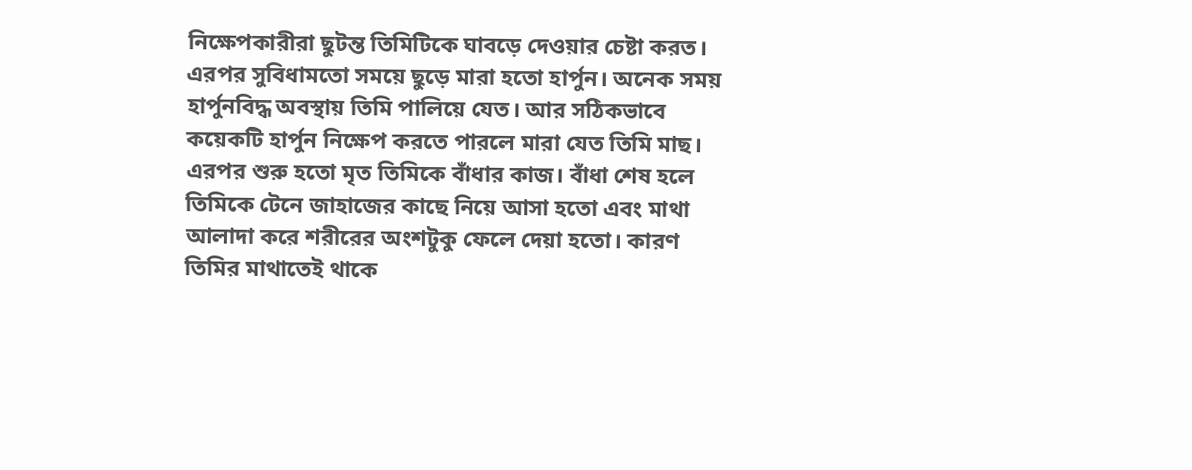নিক্ষেপকারীরা ছুটন্ত তিমিটিকে ঘাবড়ে দেওয়ার চেষ্টা করত। এরপর সুবিধামতো সময়ে ছুড়ে মারা হতো হার্পুন। অনেক সময় হার্পুনবিদ্ধ অবস্থায় তিমি পালিয়ে যেত। আর সঠিকভাবে কয়েকটি হার্পুন নিক্ষেপ করতে পারলে মারা যেত তিমি মাছ। এরপর শুরু হতো মৃত তিমিকে বাঁধার কাজ। বাঁধা শেষ হলে তিমিকে টেনে জাহাজের কাছে নিয়ে আসা হতো এবং মাথা আলাদা করে শরীরের অংশটুকু ফেলে দেয়া হতো। কারণ তিমির মাথাতেই থাকে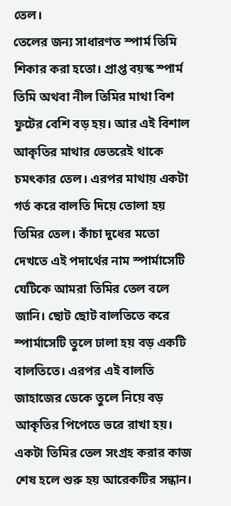তেল।
তেলের জন্য সাধারণত স্পার্ম তিমি শিকার করা হতো। প্রাপ্ত বয়স্ক স্পার্ম তিমি অথবা নীল তিমির মাথা বিশ ফুটের বেশি বড় হয়। আর এই বিশাল আকৃতির মাথার ভেতরেই থাকে চমৎকার তেল। এরপর মাথায় একটা গর্ত করে বালতি দিয়ে তোলা হয় তিমির তেল। কাঁচা দুধের মতো দেখতে এই পদার্থের নাম স্পার্মাসেটি যেটিকে আমরা তিমির তেল বলে জানি। ছোট ছোট বালতিতে করে স্পার্মাসেটি তুলে ঢালা হয় বড় একটি বালতিতে। এরপর এই বালতি জাহাজের ডেকে তুলে নিয়ে বড় আকৃতির পিপেতে ভরে রাখা হয়।
একটা তিমির তেল সংগ্রহ করার কাজ শেষ হলে শুরু হয় আরেকটির সন্ধান।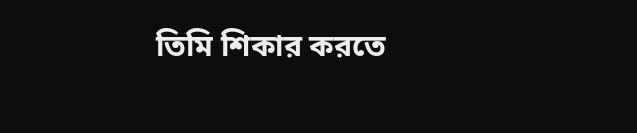তিমি শিকার করতে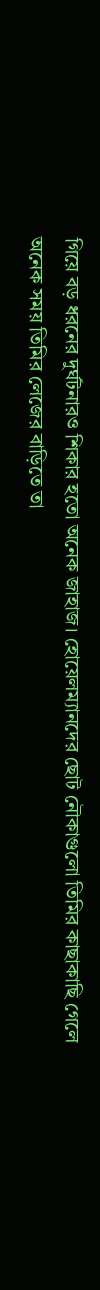গিয়ে বড় ধরনের দুর্ঘটনারও শিকার হতো অনেক জাহাজ। হোয়েলম্যানদের ছোট নৌকাগুলো তিমির কাছাকাছি গেলে অনেক সময় তিমির লেজের বাড়িতে তা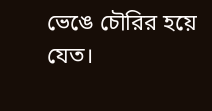ভেঙে চৌরির হয়ে যেত।